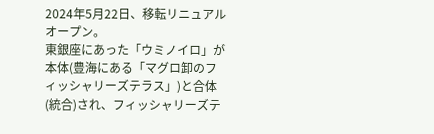2024年5月22日、移転リニュアルオープン。
東銀座にあった「ウミノイロ」が本体(豊海にある「マグロ卸のフィッシャリーズテラス」)と合体(統合)され、フィッシャリーズテ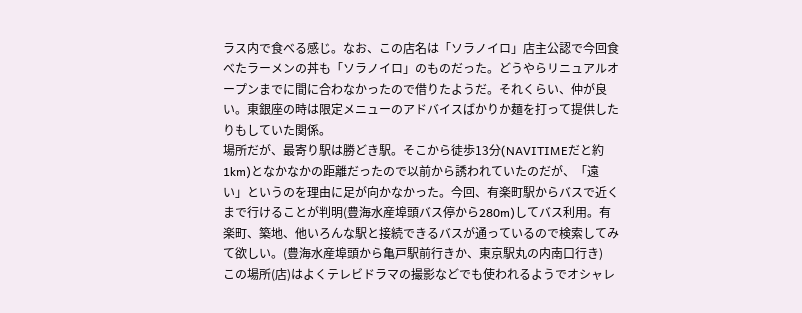ラス内で食べる感じ。なお、この店名は「ソラノイロ」店主公認で今回食べたラーメンの丼も「ソラノイロ」のものだった。どうやらリニュアルオープンまでに間に合わなかったので借りたようだ。それくらい、仲が良い。東銀座の時は限定メニューのアドバイスばかりか麺を打って提供したりもしていた関係。
場所だが、最寄り駅は勝どき駅。そこから徒歩13分(NAVITIMEだと約1km)となかなかの距離だったので以前から誘われていたのだが、「遠い」というのを理由に足が向かなかった。今回、有楽町駅からバスで近くまで行けることが判明(豊海水産埠頭バス停から280m)してバス利用。有楽町、築地、他いろんな駅と接続できるバスが通っているので検索してみて欲しい。(豊海水産埠頭から亀戸駅前行きか、東京駅丸の内南口行き)
この場所(店)はよくテレビドラマの撮影などでも使われるようでオシャレ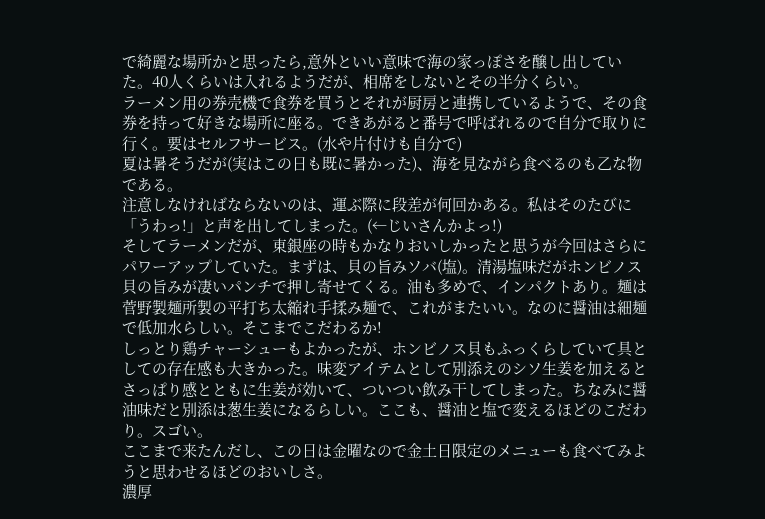で綺麗な場所かと思ったら,意外といい意味で海の家っぽさを醸し出していた。40人くらいは入れるようだが、相席をしないとその半分くらい。
ラーメン用の券売機で食券を買うとそれが厨房と連携しているようで、その食券を持って好きな場所に座る。できあがると番号で呼ばれるので自分で取りに行く。要はセルフサービス。(水や片付けも自分で)
夏は暑そうだが(実はこの日も既に暑かった)、海を見ながら食べるのも乙な物である。
注意しなければならないのは、運ぶ際に段差が何回かある。私はそのたびに「うわっ!」と声を出してしまった。(←じいさんかよっ!)
そしてラーメンだが、東銀座の時もかなりおいしかったと思うが今回はさらにパワーアップしていた。まずは、貝の旨みソバ(塩)。清湯塩味だがホンビノス貝の旨みが凄いパンチで押し寄せてくる。油も多めで、インパクトあり。麺は菅野製麺所製の平打ち太縮れ手揉み麺で、これがまたいい。なのに醤油は細麺で低加水らしい。そこまでこだわるか!
しっとり鶏チャーシューもよかったが、ホンビノス貝もふっくらしていて具としての存在感も大きかった。味変アイテムとして別添えのシソ生姜を加えるとさっぱり感とともに生姜が効いて、ついつい飲み干してしまった。ちなみに醤油味だと別添は葱生姜になるらしい。ここも、醤油と塩で変えるほどのこだわり。スゴい。
ここまで来たんだし、この日は金曜なので金土日限定のメニューも食べてみようと思わせるほどのおいしさ。
濃厚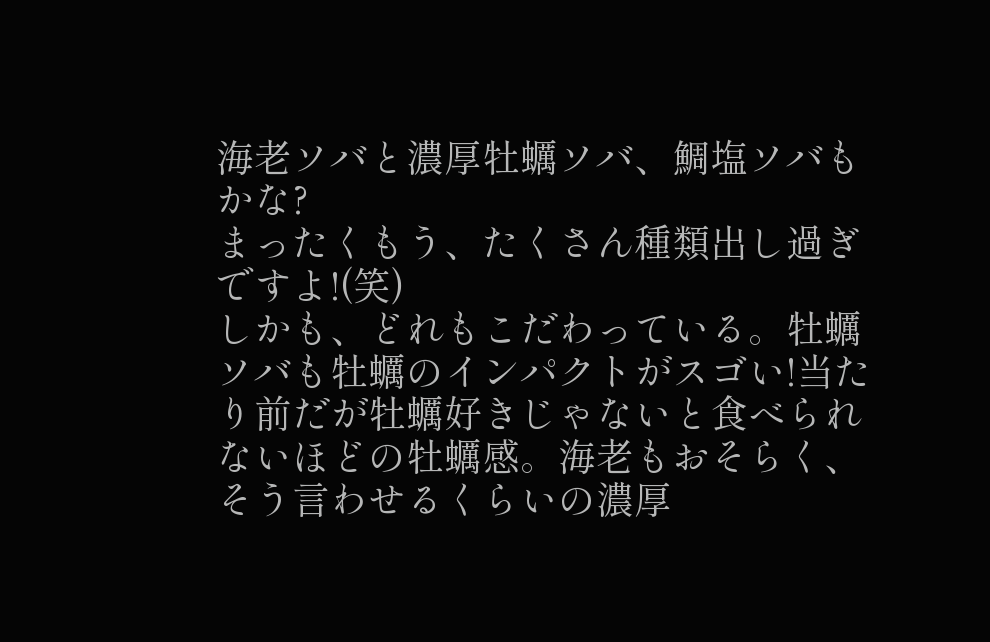海老ソバと濃厚牡蠣ソバ、鯛塩ソバもかな?
まったくもう、たくさん種類出し過ぎですよ!(笑)
しかも、どれもこだわっている。牡蠣ソバも牡蠣のインパクトがスゴい!当たり前だが牡蠣好きじゃないと食べられないほどの牡蠣感。海老もおそらく、そう言わせるくらいの濃厚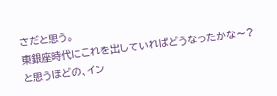さだと思う。
東銀座時代にこれを出していればどうなったかな〜?と思うほどの、イン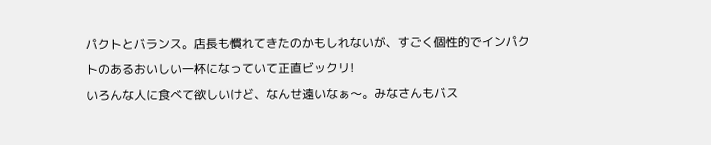パクトとバランス。店長も慣れてきたのかもしれないが、すごく個性的でインパクトのあるおいしい一杯になっていて正直ビックリ!
いろんな人に食べて欲しいけど、なんせ遠いなぁ〜。みなさんもバス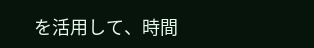を活用して、時間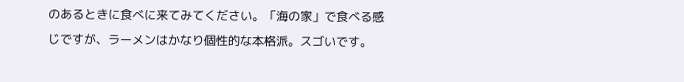のあるときに食べに来てみてください。「海の家」で食べる感じですが、ラーメンはかなり個性的な本格派。スゴいです。